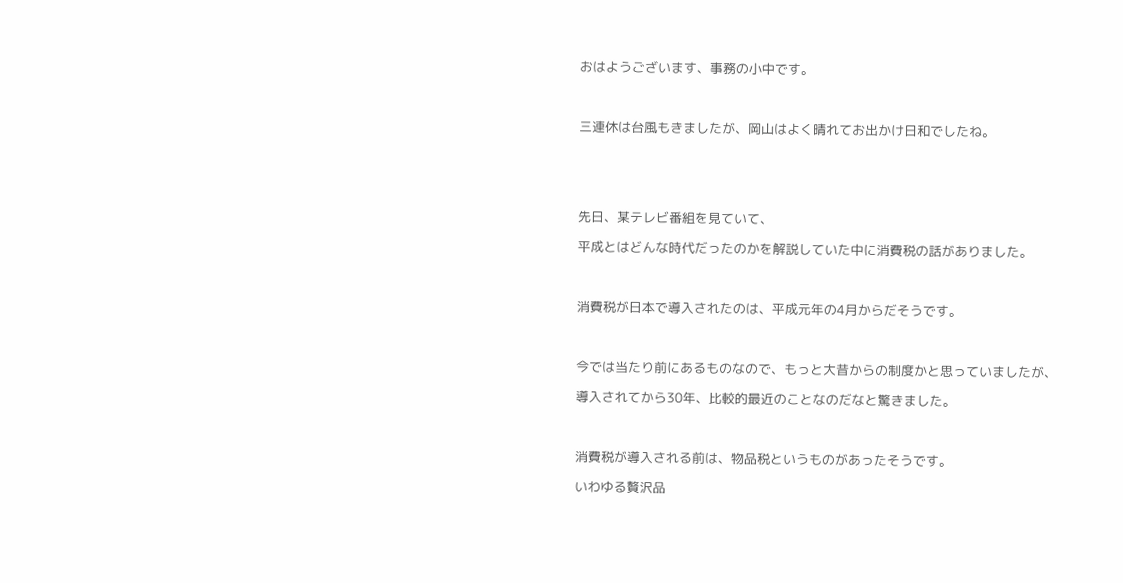おはようございます、事務の小中です。



三連休は台風もきましたが、岡山はよく晴れてお出かけ日和でしたね。





先日、某テレビ番組を見ていて、

平成とはどんな時代だったのかを解説していた中に消費税の話がありました。



消費税が日本で導入されたのは、平成元年の4月からだそうです。



今では当たり前にあるものなので、もっと大昔からの制度かと思っていましたが、

導入されてから30年、比較的最近のことなのだなと驚きました。



消費税が導入される前は、物品税というものがあったそうです。

いわゆる贅沢品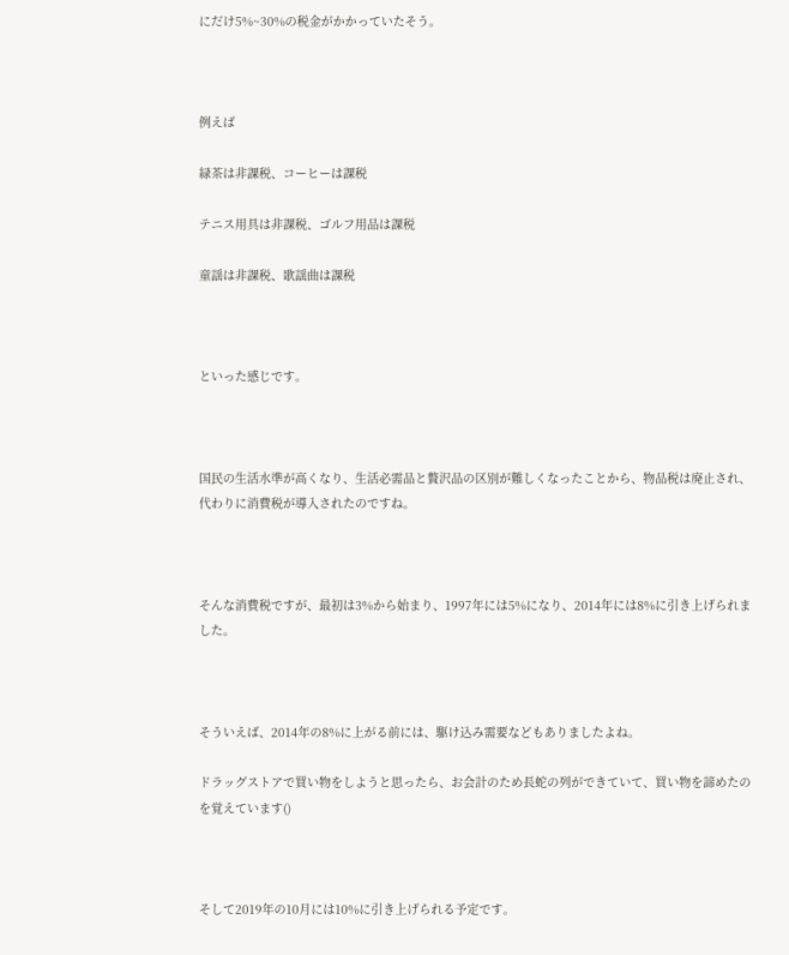にだけ5%~30%の税金がかかっていたそう。



例えば

緑茶は非課税、コーヒーは課税

テニス用具は非課税、ゴルフ用品は課税

童謡は非課税、歌謡曲は課税



といった感じです。



国民の生活水準が高くなり、生活必需品と贅沢品の区別が難しくなったことから、物品税は廃止され、代わりに消費税が導入されたのですね。



そんな消費税ですが、最初は3%から始まり、1997年には5%になり、2014年には8%に引き上げられました。



そういえば、2014年の8%に上がる前には、駆け込み需要などもありましたよね。

ドラッグストアで買い物をしようと思ったら、お会計のため長蛇の列ができていて、買い物を諦めたのを覚えています()



そして2019年の10月には10%に引き上げられる予定です。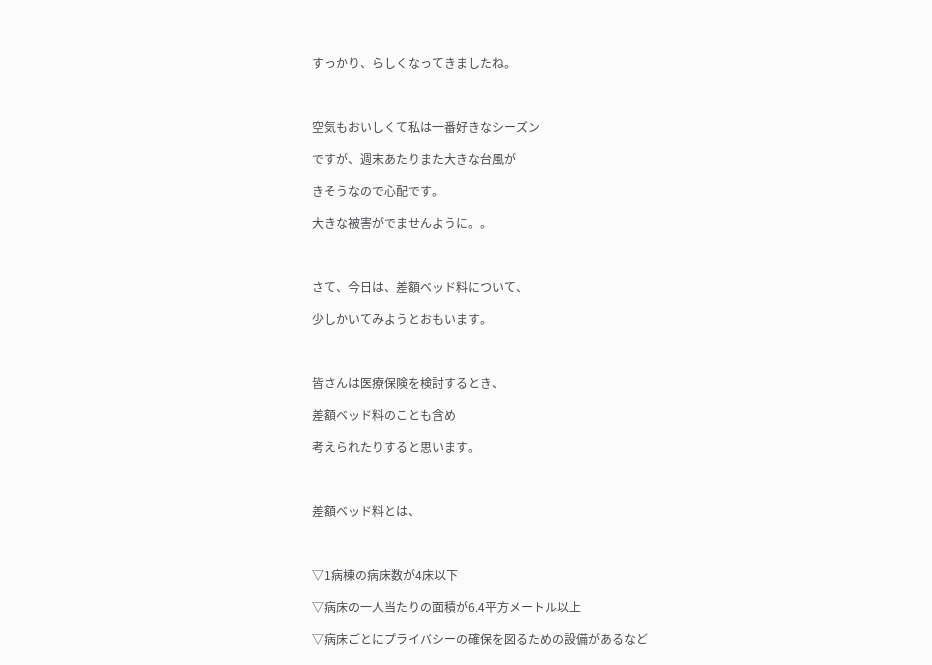すっかり、らしくなってきましたね。



空気もおいしくて私は一番好きなシーズン

ですが、週末あたりまた大きな台風が

きそうなので心配です。

大きな被害がでませんように。。



さて、今日は、差額ベッド料について、

少しかいてみようとおもいます。



皆さんは医療保険を検討するとき、

差額ベッド料のことも含め

考えられたりすると思います。



差額ベッド料とは、



▽1病棟の病床数が4床以下

▽病床の一人当たりの面積が6.4平方メートル以上

▽病床ごとにプライバシーの確保を図るための設備があるなど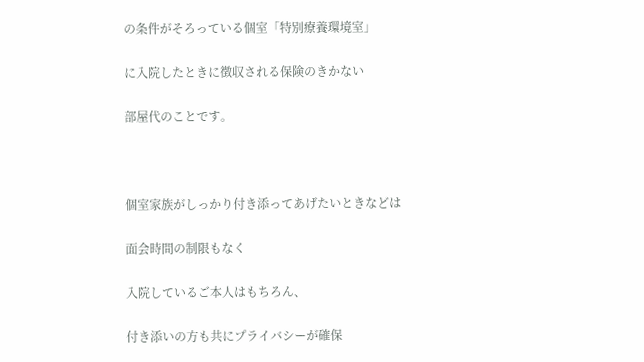の条件がそろっている個室「特別療養環境室」

に入院したときに徴収される保険のきかない

部屋代のことです。



個室家族がしっかり付き添ってあげたいときなどは

面会時間の制限もなく

入院しているご本人はもちろん、

付き添いの方も共にプライバシーが確保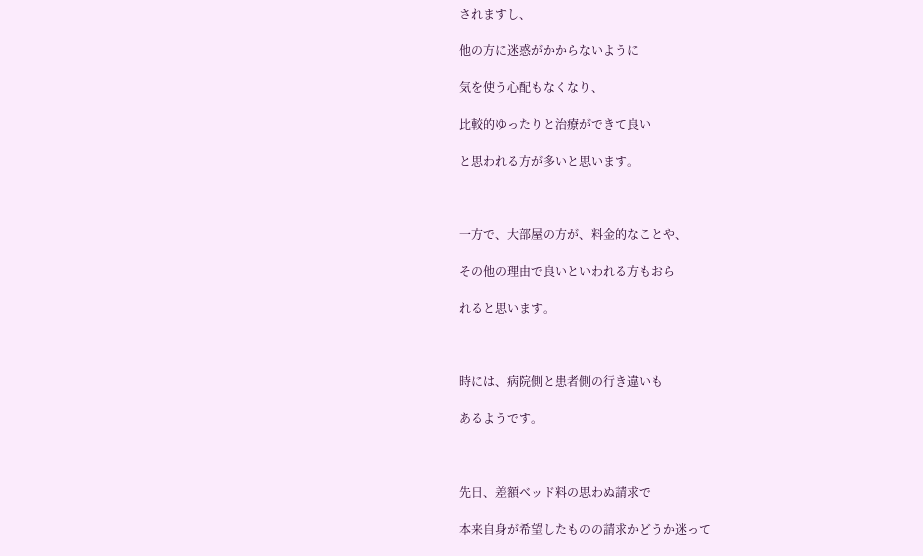されますし、

他の方に迷惑がかからないように

気を使う心配もなくなり、

比較的ゆったりと治療ができて良い

と思われる方が多いと思います。



一方で、大部屋の方が、料金的なことや、

その他の理由で良いといわれる方もおら

れると思います。



時には、病院側と患者側の行き違いも

あるようです。



先日、差額ベッド料の思わぬ請求で

本来自身が希望したものの請求かどうか迷って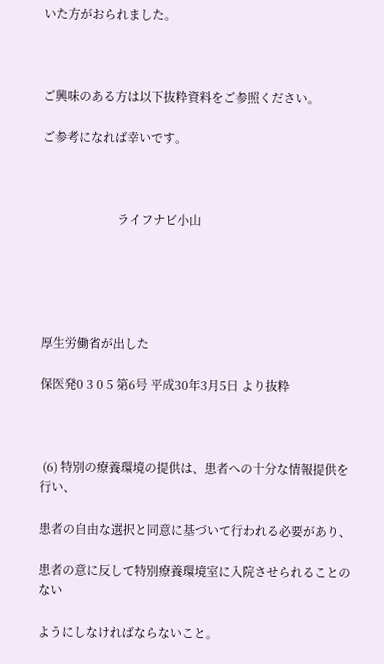いた方がおられました。



ご興味のある方は以下抜粋資料をご参照ください。

ご参考になれば幸いです。



                         ライフナビ小山





厚生労働省が出した

保医発0 3 0 5 第6号 平成30年3月5日 より抜粋



 (6) 特別の療養環境の提供は、患者への十分な情報提供を行い、

患者の自由な選択と同意に基づいて行われる必要があり、

患者の意に反して特別療養環境室に入院させられることのない

ようにしなければならないこと。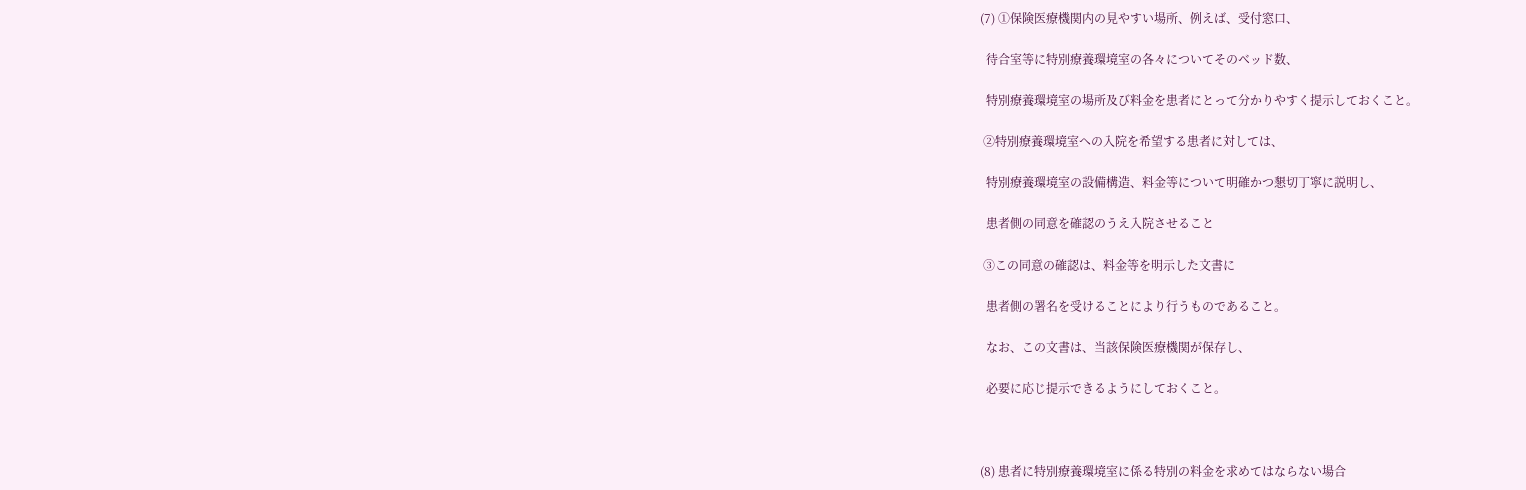(7) ①保険医療機関内の見やすい場所、例えば、受付窓口、

  待合室等に特別療養環境室の各々についてそのベッド数、

  特別療養環境室の場所及び料金を患者にとって分かりやすく提示しておくこと。

 ②特別療養環境室への入院を希望する患者に対しては、

  特別療養環境室の設備構造、料金等について明確かつ懇切丁寧に説明し、

  患者側の同意を確認のうえ入院させること

 ③この同意の確認は、料金等を明示した文書に

  患者側の署名を受けることにより行うものであること。

  なお、この文書は、当該保険医療機関が保存し、

  必要に応じ提示できるようにしておくこと。



(8) 患者に特別療養環境室に係る特別の料金を求めてはならない場合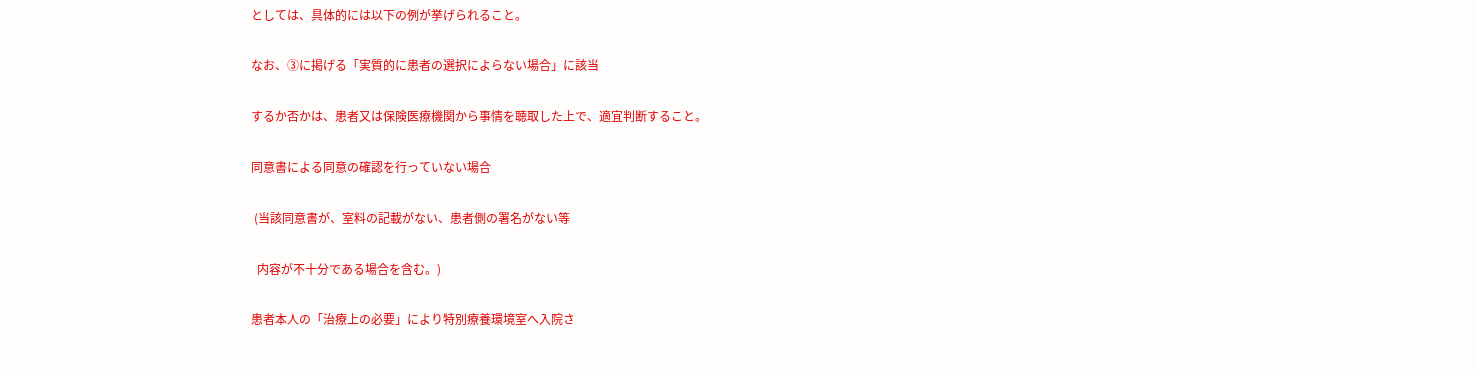としては、具体的には以下の例が挙げられること。

なお、③に掲げる「実質的に患者の選択によらない場合」に該当

するか否かは、患者又は保険医療機関から事情を聴取した上で、適宜判断すること。

同意書による同意の確認を行っていない場合

 (当該同意書が、室料の記載がない、患者側の署名がない等

  内容が不十分である場合を含む。)

患者本人の「治療上の必要」により特別療養環境室へ入院さ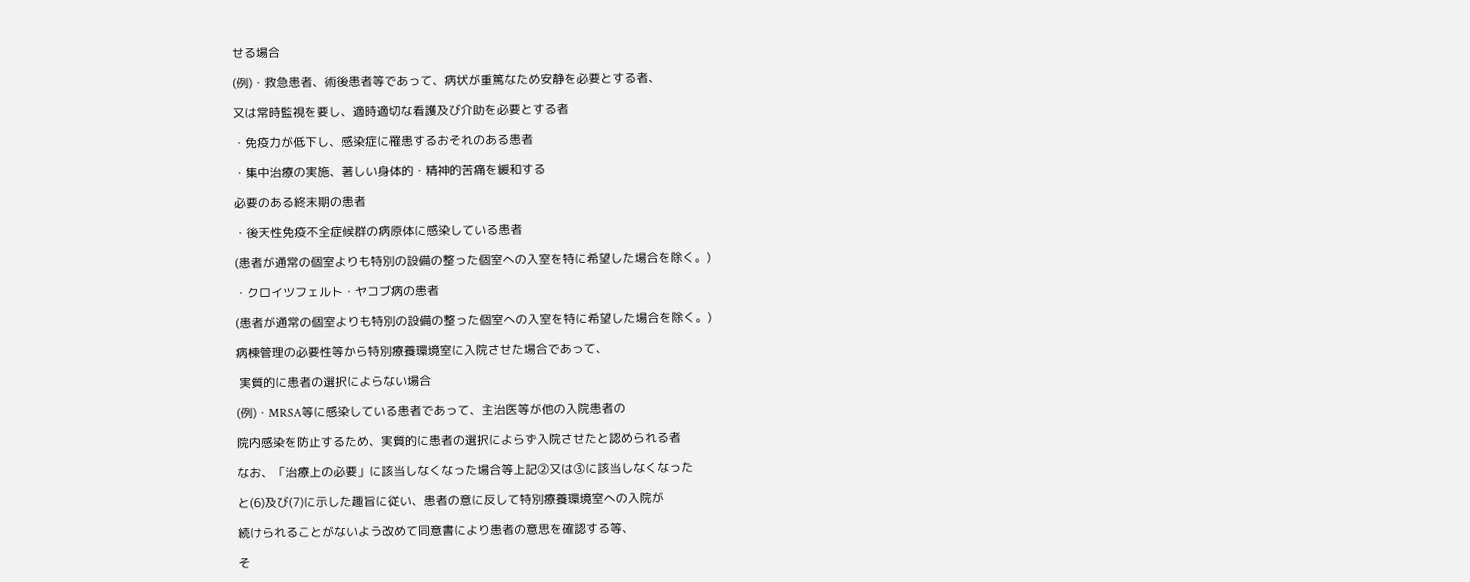せる場合

(例)・救急患者、術後患者等であって、病状が重篤なため安静を必要とする者、

又は常時監視を要し、適時適切な看護及び介助を必要とする者

・免疫力が低下し、感染症に罹患するおそれのある患者

・集中治療の実施、著しい身体的・精神的苦痛を緩和する

必要のある終末期の患者

・後天性免疫不全症候群の病原体に感染している患者

(患者が通常の個室よりも特別の設備の整った個室への入室を特に希望した場合を除く。)

・クロイツフェルト・ヤコブ病の患者

(患者が通常の個室よりも特別の設備の整った個室への入室を特に希望した場合を除く。)

病棟管理の必要性等から特別療養環境室に入院させた場合であって、

 実質的に患者の選択によらない場合

(例)・MRSA等に感染している患者であって、主治医等が他の入院患者の

院内感染を防止するため、実質的に患者の選択によらず入院させたと認められる者

なお、「治療上の必要」に該当しなくなった場合等上記②又は③に該当しなくなった

と(6)及び(7)に示した趣旨に従い、患者の意に反して特別療養環境室への入院が

続けられることがないよう改めて同意書により患者の意思を確認する等、

そ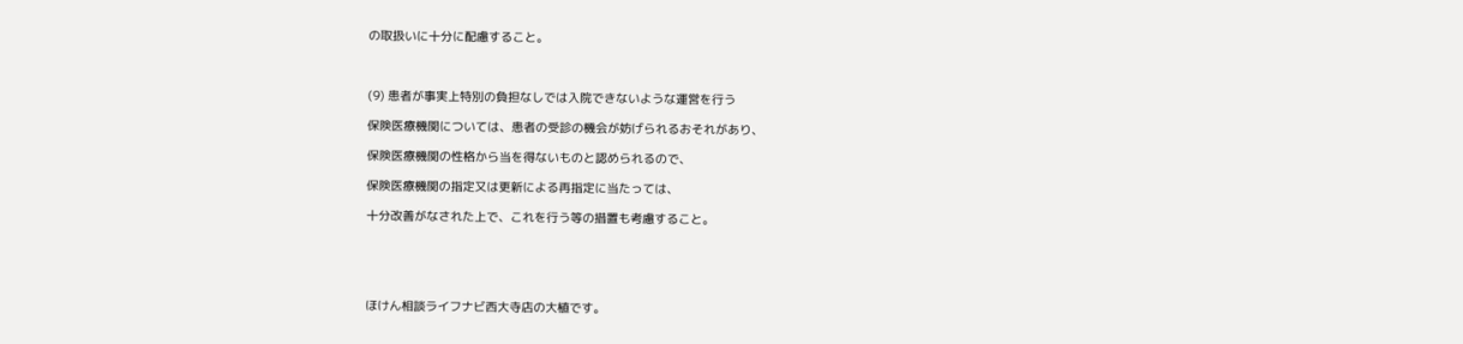の取扱いに十分に配慮すること。



(9) 患者が事実上特別の負担なしでは入院できないような運営を行う

保険医療機関については、患者の受診の機会が妨げられるおそれがあり、

保険医療機関の性格から当を得ないものと認められるので、

保険医療機関の指定又は更新による再指定に当たっては、

十分改善がなされた上で、これを行う等の措置も考慮すること。





ほけん相談ライフナビ西大寺店の大植です。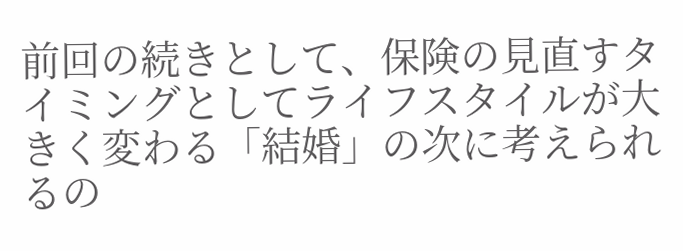前回の続きとして、保険の見直すタイミングとしてライフスタイルが大きく変わる「結婚」の次に考えられるの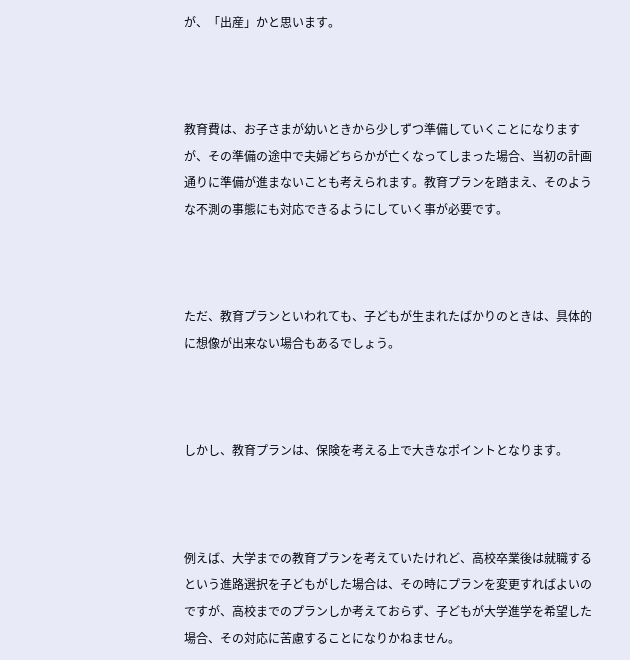が、「出産」かと思います。



教育費は、お子さまが幼いときから少しずつ準備していくことになりますが、その準備の途中で夫婦どちらかが亡くなってしまった場合、当初の計画通りに準備が進まないことも考えられます。教育プランを踏まえ、そのような不測の事態にも対応できるようにしていく事が必要です。



ただ、教育プランといわれても、子どもが生まれたばかりのときは、具体的に想像が出来ない場合もあるでしょう。



しかし、教育プランは、保険を考える上で大きなポイントとなります。



例えば、大学までの教育プランを考えていたけれど、高校卒業後は就職するという進路選択を子どもがした場合は、その時にプランを変更すればよいのですが、高校までのプランしか考えておらず、子どもが大学進学を希望した場合、その対応に苦慮することになりかねません。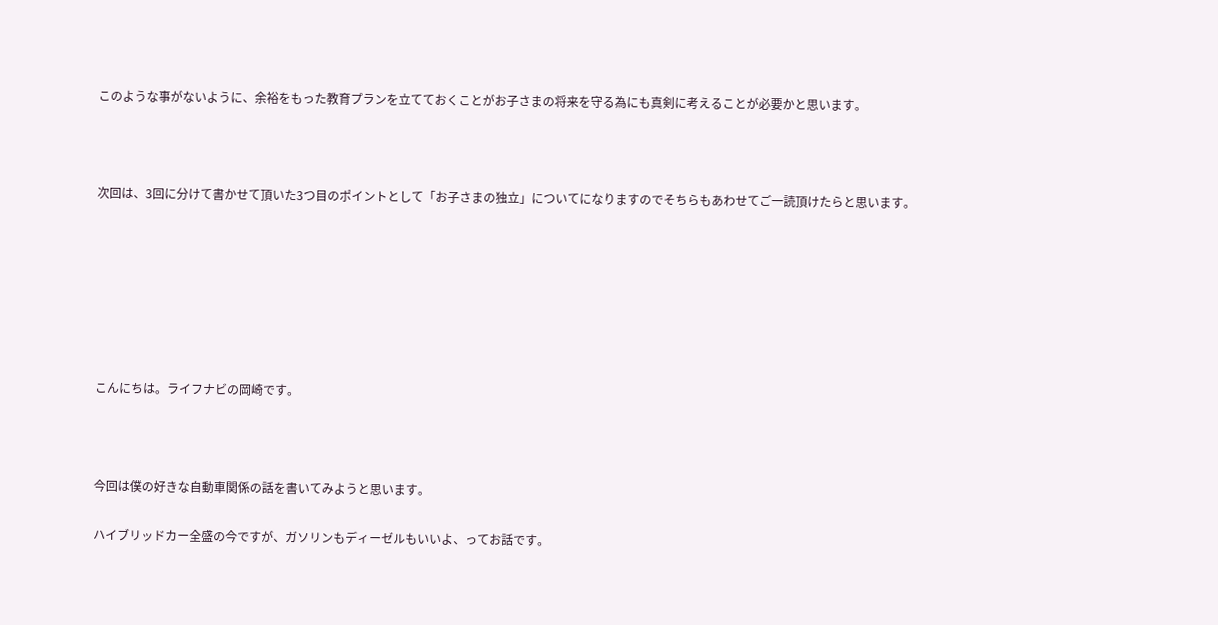このような事がないように、余裕をもった教育プランを立てておくことがお子さまの将来を守る為にも真剣に考えることが必要かと思います。



次回は、3回に分けて書かせて頂いた3つ目のポイントとして「お子さまの独立」についてになりますのでそちらもあわせてご一読頂けたらと思います。







こんにちは。ライフナビの岡崎です。



今回は僕の好きな自動車関係の話を書いてみようと思います。

ハイブリッドカー全盛の今ですが、ガソリンもディーゼルもいいよ、ってお話です。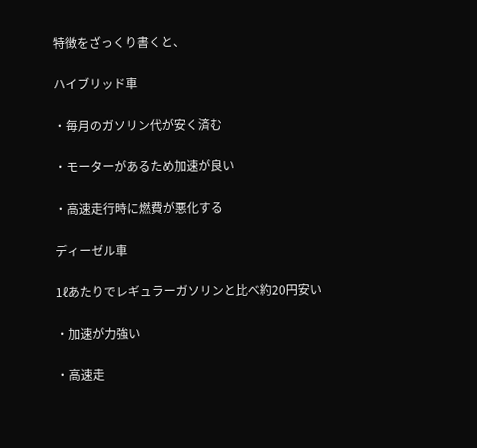特徴をざっくり書くと、

ハイブリッド車

・毎月のガソリン代が安く済む

・モーターがあるため加速が良い

・高速走行時に燃費が悪化する

ディーゼル車

1ℓあたりでレギュラーガソリンと比べ約20円安い

・加速が力強い

・高速走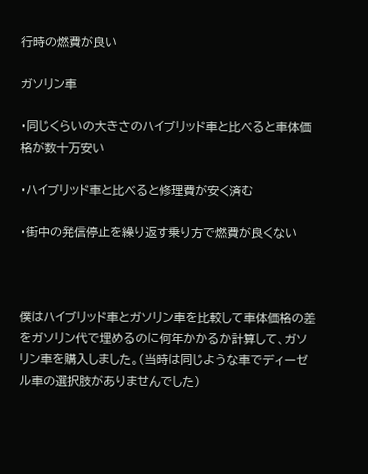行時の燃費が良い

ガソリン車

・同じくらいの大きさのハイブリッド車と比べると車体価格が数十万安い

・ハイブリッド車と比べると修理費が安く済む

・街中の発信停止を繰り返す乗り方で燃費が良くない



僕はハイブリッド車とガソリン車を比較して車体価格の差をガソリン代で埋めるのに何年かかるか計算して、ガソリン車を購入しました。(当時は同じような車でディーゼル車の選択肢がありませんでした)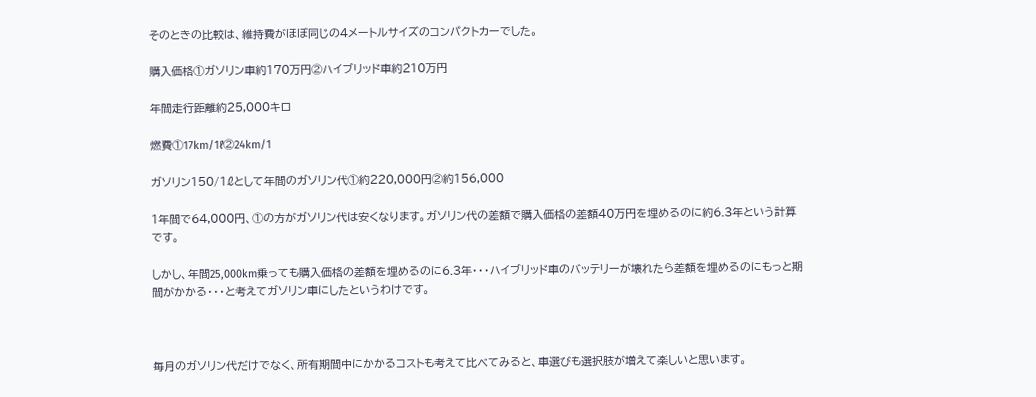そのときの比較は、維持費がほぼ同じの4メートルサイズのコンパクトカーでした。

購入価格①ガソリン車約170万円②ハイブリッド車約210万円

年間走行距離約25,000キロ

燃費①17km/1ℓ②24km/1

ガソリン150/1ℓとして年間のガソリン代①約220,000円②約156,000

1年間で64,000円、①の方がガソリン代は安くなります。ガソリン代の差額で購入価格の差額40万円を埋めるのに約6.3年という計算です。

しかし、年間25,000km乗っても購入価格の差額を埋めるのに6.3年・・・ハイブリッド車のバッテリーが壊れたら差額を埋めるのにもっと期間がかかる・・・と考えてガソリン車にしたというわけです。



毎月のガソリン代だけでなく、所有期間中にかかるコストも考えて比べてみると、車選びも選択肢が増えて楽しいと思います。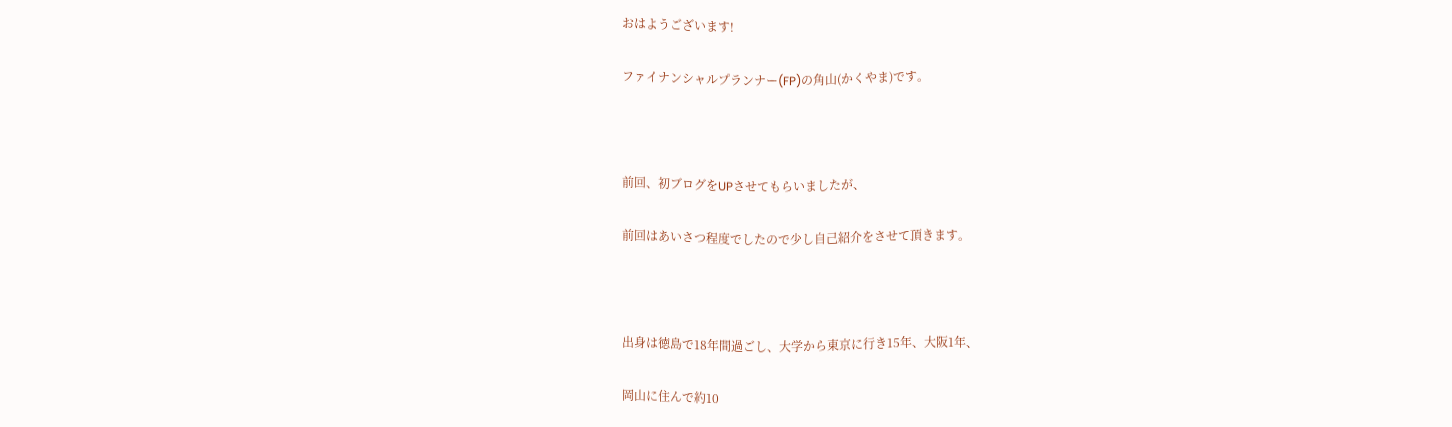おはようございます!

ファイナンシャルプランナー(FP)の角山(かくやま)です。



前回、初ブログをUPさせてもらいましたが、

前回はあいさつ程度でしたので少し自己紹介をさせて頂きます。



出身は徳島で18年間過ごし、大学から東京に行き15年、大阪1年、

岡山に住んで約10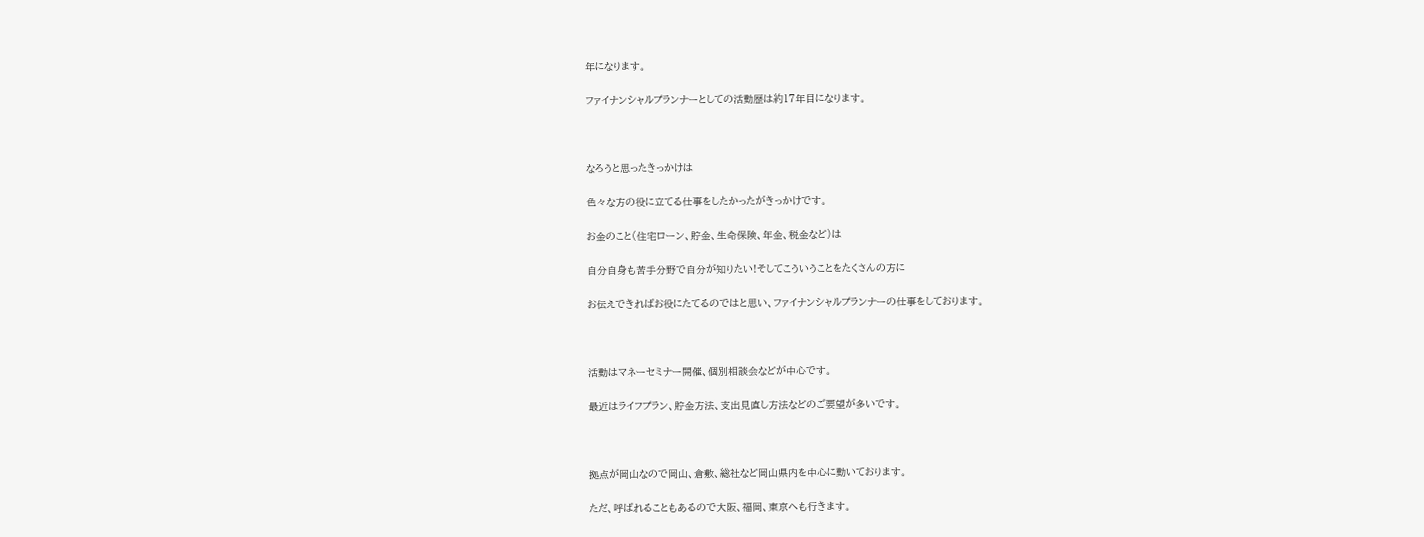年になります。

ファイナンシャルプランナーとしての活動歴は約17年目になります。



なろうと思ったきっかけは

色々な方の役に立てる仕事をしたかったがきっかけです。

お金のこと(住宅ローン、貯金、生命保険、年金、税金など)は

自分自身も苦手分野で自分が知りたい!そしてこういうことをたくさんの方に

お伝えできればお役にたてるのではと思い、ファイナンシャルプランナーの仕事をしております。



活動はマネーセミナー開催、個別相談会などが中心です。

最近はライフプラン、貯金方法、支出見直し方法などのご要望が多いです。



拠点が岡山なので岡山、倉敷、総社など岡山県内を中心に動いております。

ただ、呼ばれることもあるので大阪、福岡、東京へも行きます。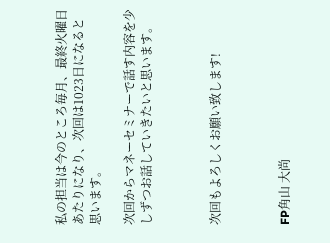私の担当は今のところ毎月、最終火曜日あたりになり、次回は1023日になると思います。

次回からマネーセミナーで話す内容を少しずつお話していきたいと思います。



次回もよろしくお願い致します!



FP角山 大尚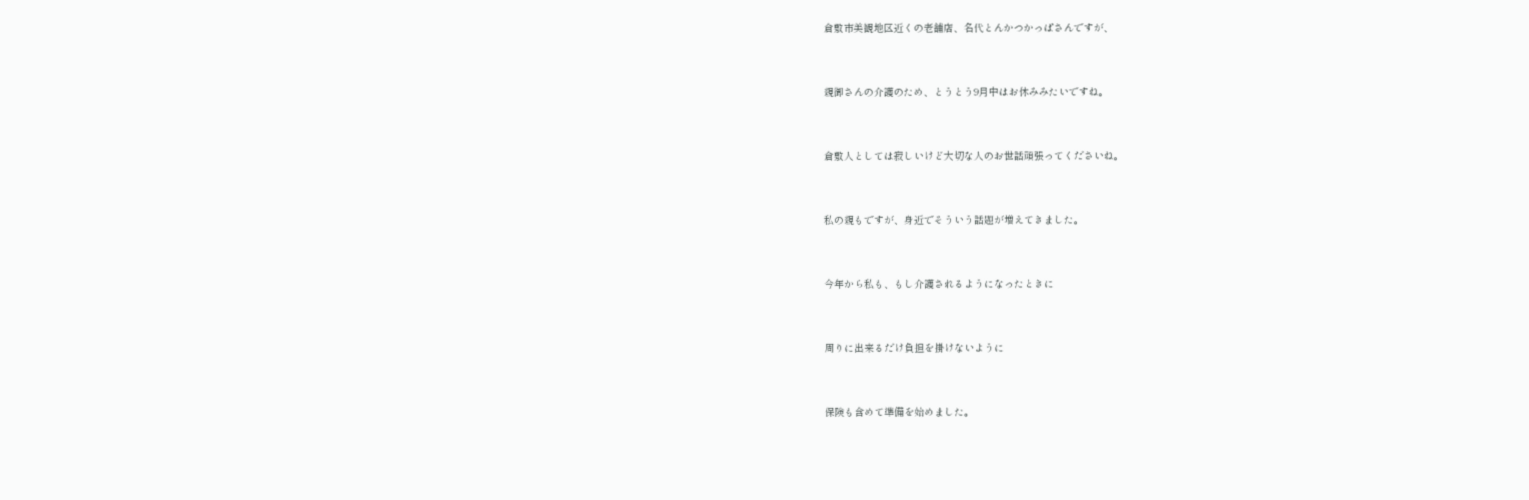倉敷市美観地区近くの老舗店、名代とんかつかっぱさんですが、



親御さんの介護のため、とうとう9月中はお休みみたいですね。



倉敷人としては寂しいけど大切な人のお世話頑張ってくださいね。



私の親もですが、身近でそういう話題が増えてきました。



今年から私も、もし介護されるようになったときに



周りに出来るだけ負担を掛けないように



保険も含めて準備を始めました。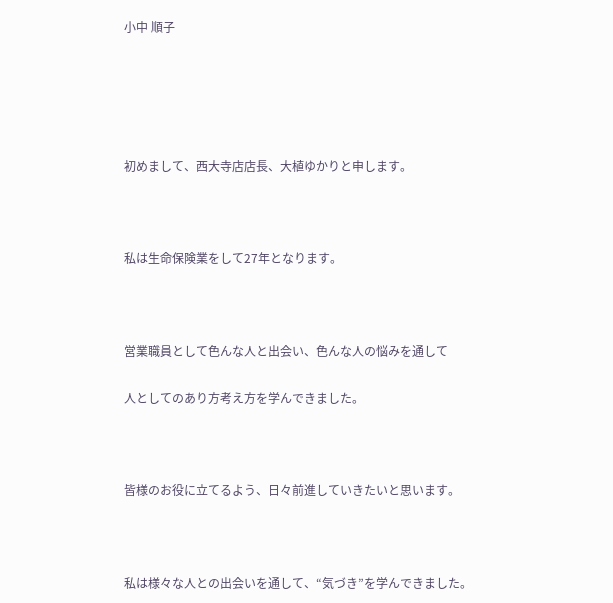小中 順子





初めまして、西大寺店店長、大植ゆかりと申します。



私は生命保険業をして27年となります。



営業職員として色んな人と出会い、色んな人の悩みを通して

人としてのあり方考え方を学んできました。



皆様のお役に立てるよう、日々前進していきたいと思います。



私は様々な人との出会いを通して、“気づき”を学んできました。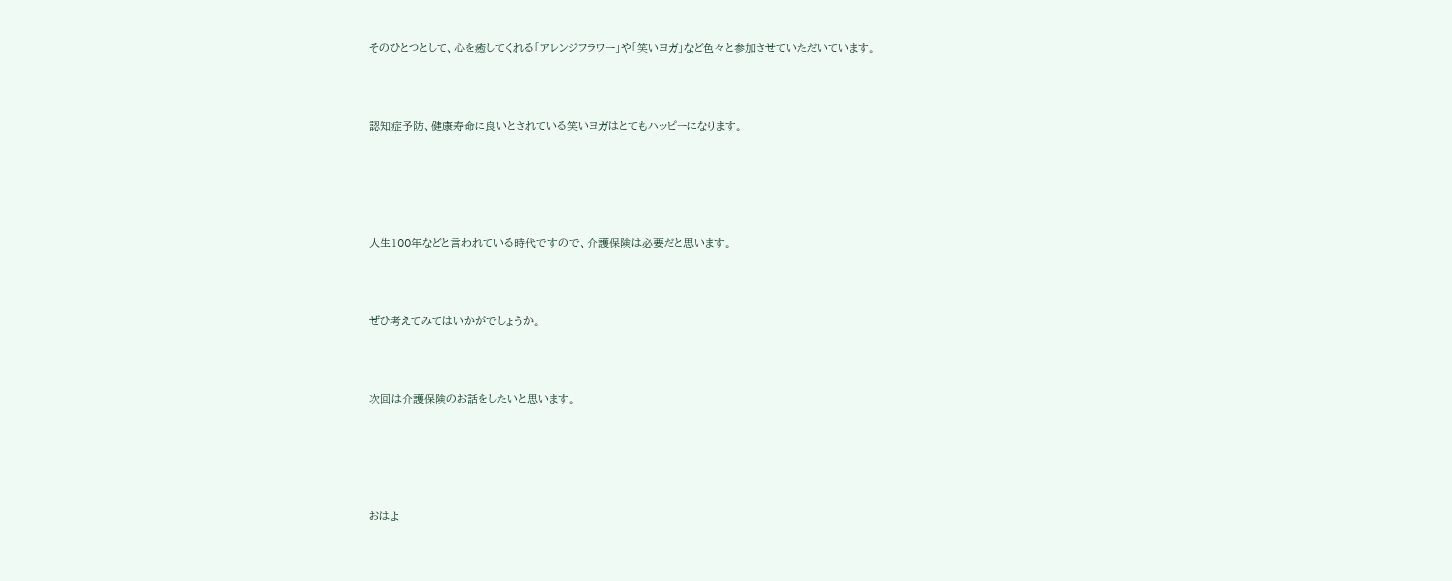そのひとつとして、心を癒してくれる「アレンジフラワー」や「笑いヨガ」など色々と参加させていただいています。



認知症予防、健康寿命に良いとされている笑いヨガはとてもハッピーになります。





人生100年などと言われている時代ですので、介護保険は必要だと思います。



ぜひ考えてみてはいかがでしょうか。



次回は介護保険のお話をしたいと思います。





おはよ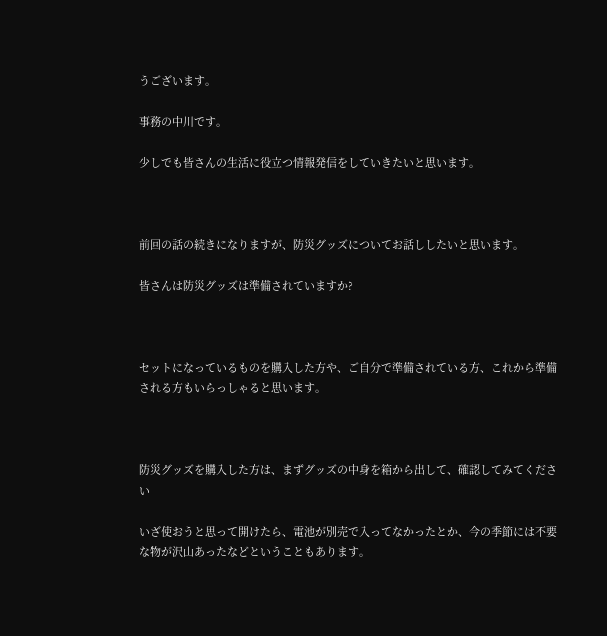うございます。

事務の中川です。

少しでも皆さんの生活に役立つ情報発信をしていきたいと思います。



前回の話の続きになりますが、防災グッズについてお話ししたいと思います。

皆さんは防災グッズは準備されていますか?



セットになっているものを購入した方や、ご自分で準備されている方、これから準備される方もいらっしゃると思います。



防災グッズを購入した方は、まずグッズの中身を箱から出して、確認してみてください

いざ使おうと思って開けたら、電池が別売で入ってなかったとか、今の季節には不要な物が沢山あったなどということもあります。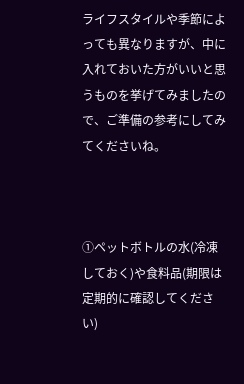ライフスタイルや季節によっても異なりますが、中に入れておいた方がいいと思うものを挙げてみましたので、ご準備の参考にしてみてくださいね。



①ペットボトルの水(冷凍しておく)や食料品(期限は定期的に確認してください)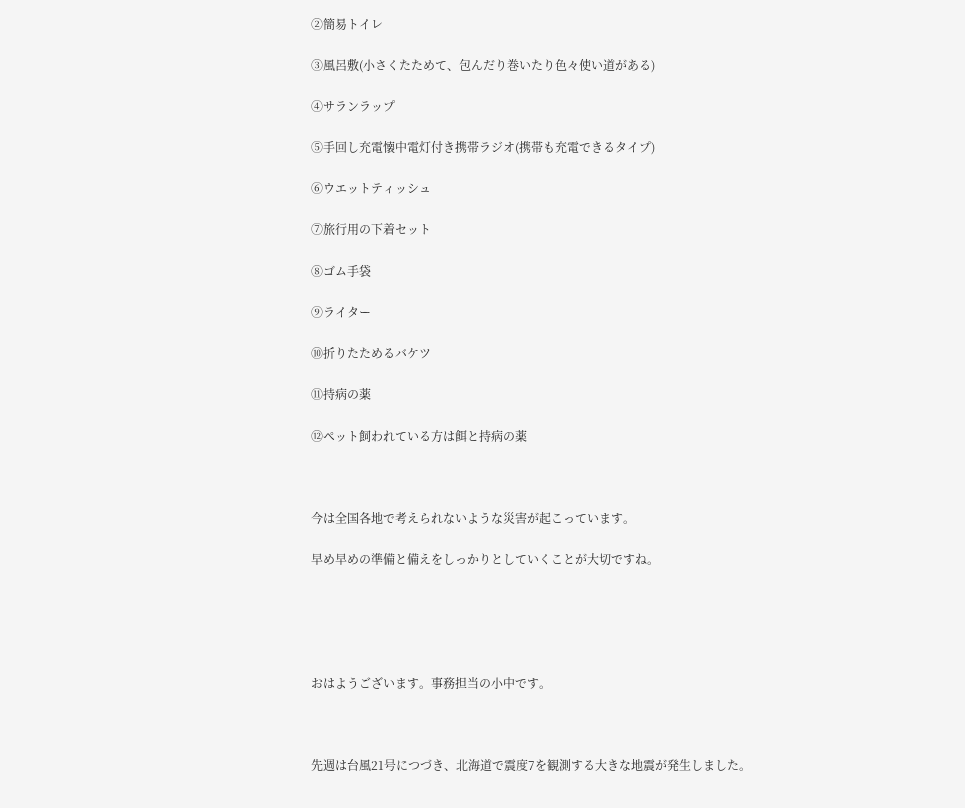②簡易トイレ

③風呂敷(小さくたためて、包んだり巻いたり色々使い道がある)

④サランラップ

⑤手回し充電懐中電灯付き携帯ラジオ(携帯も充電できるタイプ)

⑥ウエットティッシュ

⑦旅行用の下着セット

⑧ゴム手袋

⑨ライター

⑩折りたためるバケツ

⑪持病の薬

⑫ペット飼われている方は餌と持病の薬



今は全国各地で考えられないような災害が起こっています。

早め早めの準備と備えをしっかりとしていくことが大切ですね。





おはようございます。事務担当の小中です。



先週は台風21号につづき、北海道で震度7を観測する大きな地震が発生しました。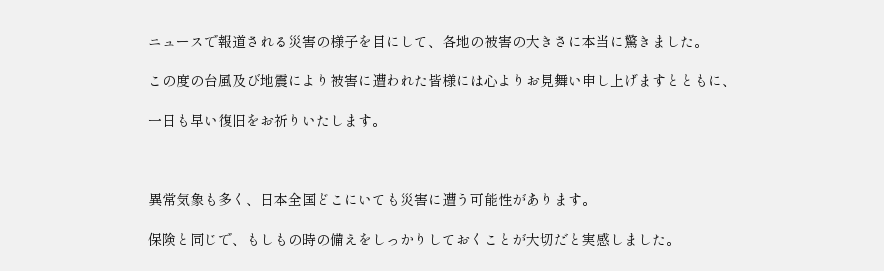ニュースで報道される災害の様子を目にして、各地の被害の大きさに本当に驚きました。

この度の台風及び地震により被害に遭われた皆様には心よりお見舞い申し上げますとともに、

一日も早い復旧をお祈りいたします。



異常気象も多く、日本全国どこにいても災害に遭う可能性があります。

保険と同じで、もしもの時の備えをしっかりしておくことが大切だと実感しました。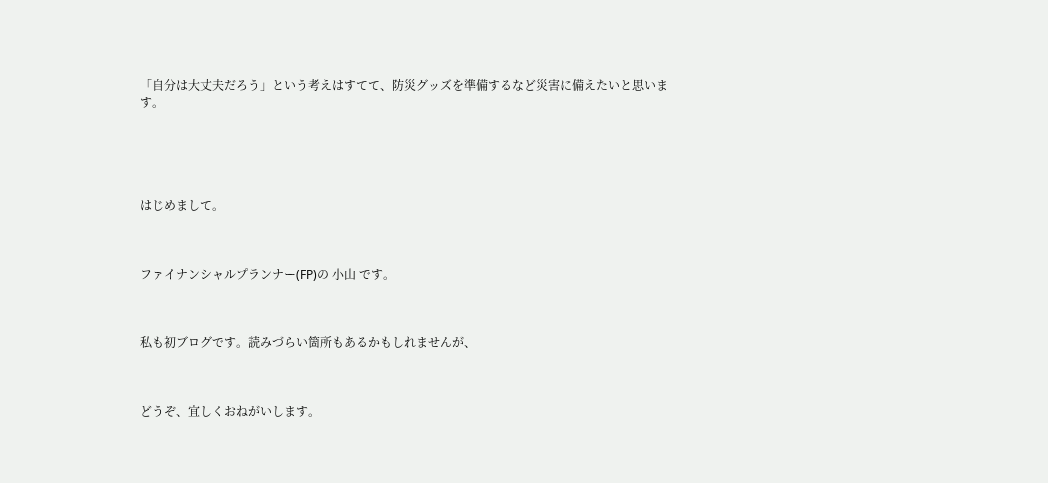「自分は大丈夫だろう」という考えはすてて、防災グッズを準備するなど災害に備えたいと思います。





はじめまして。



ファイナンシャルプランナー(FP)の 小山 です。



私も初ブログです。読みづらい箇所もあるかもしれませんが、



どうぞ、宜しくおねがいします。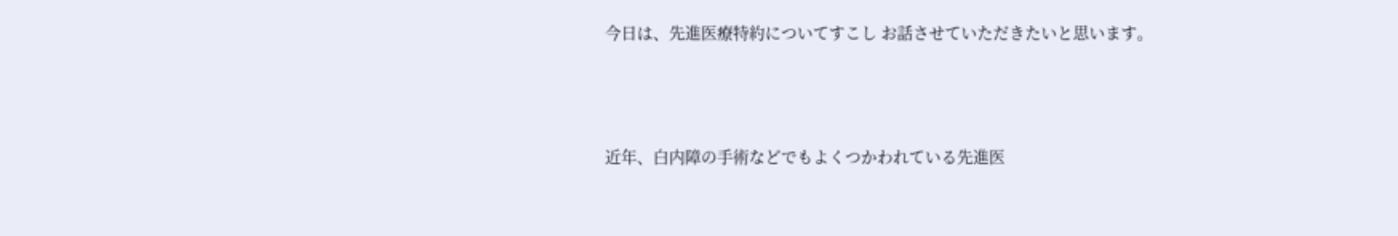今日は、先進医療特約についてすこし お話させていただきたいと思います。



近年、白内障の手術などでもよくつかわれている先進医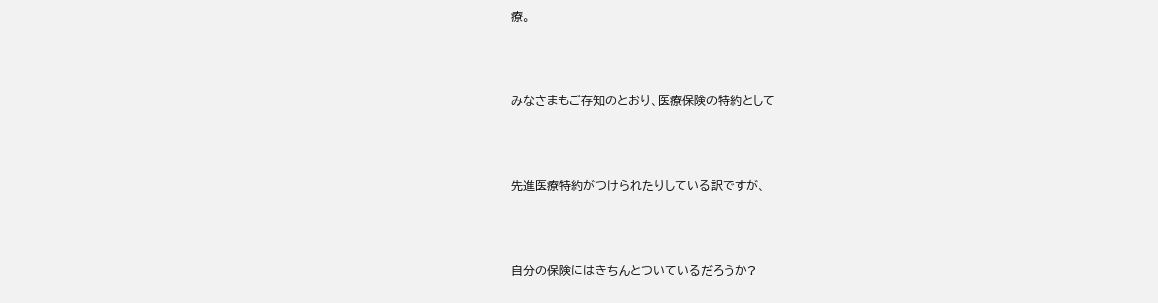療。



みなさまもご存知のとおり、医療保険の特約として



先進医療特約がつけられたりしている訳ですが、



自分の保険にはきちんとついているだろうか?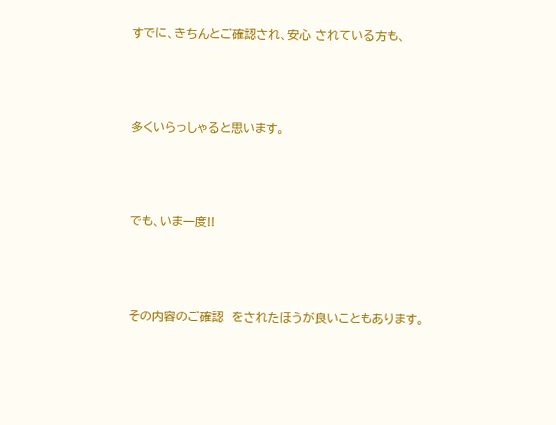すでに、きちんとご確認され、安心 されている方も、



多くいらっしゃると思います。



でも、いま一度!!



その内容のご確認  をされたほうが良いこともあります。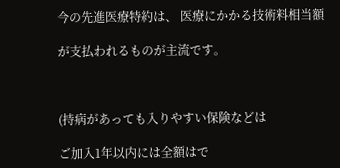今の先進医療特約は、 医療にかかる技術料相当額

が支払われるものが主流です。



(持病があっても入りやすい保険などは

ご加入1年以内には全額はで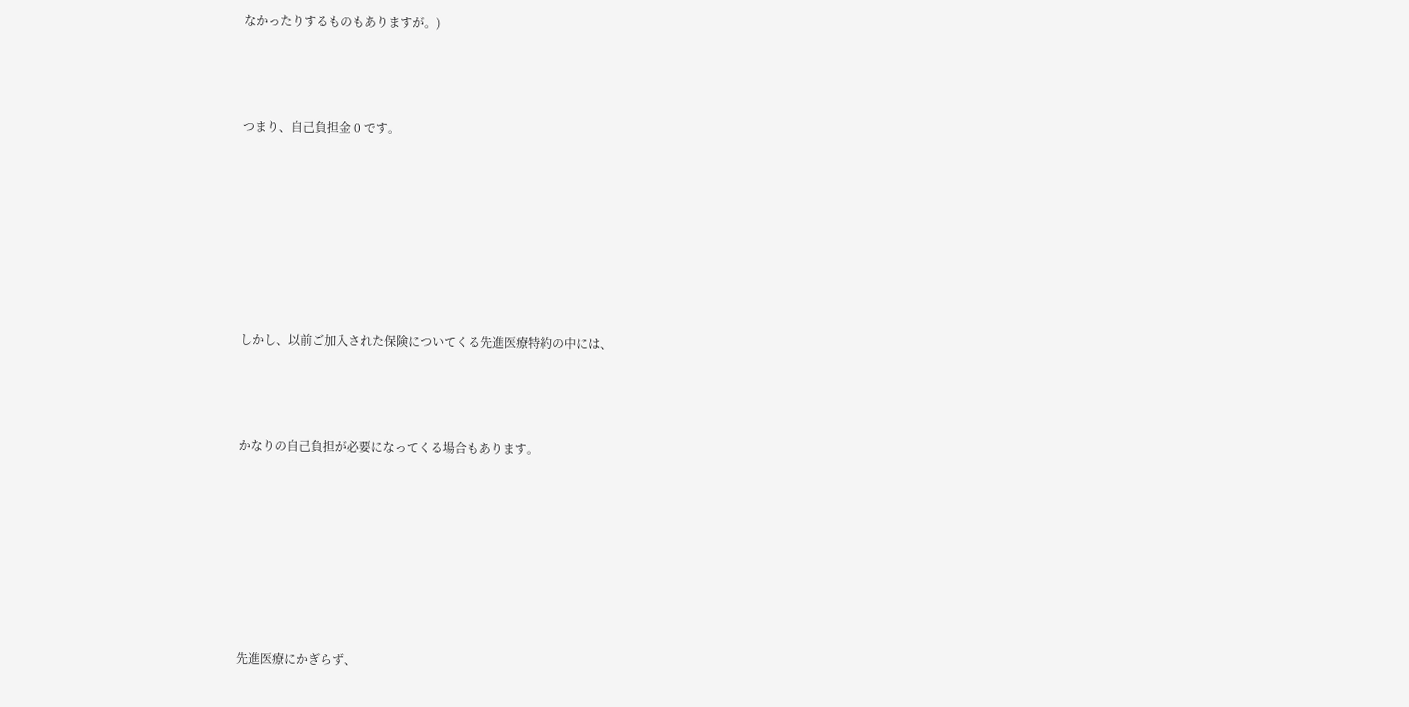なかったりするものもありますが。)



つまり、自己負担金 0 です。







しかし、以前ご加入された保険についてくる先進医療特約の中には、



かなりの自己負担が必要になってくる場合もあります。







先進医療にかぎらず、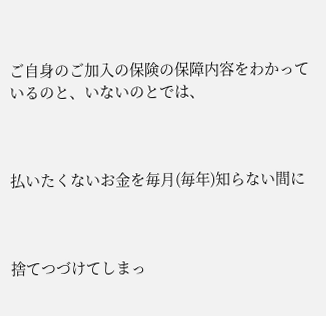ご自身のご加入の保険の保障内容をわかっているのと、いないのとでは、



払いたくないお金を毎月(毎年)知らない間に



捨てつづけてしまっ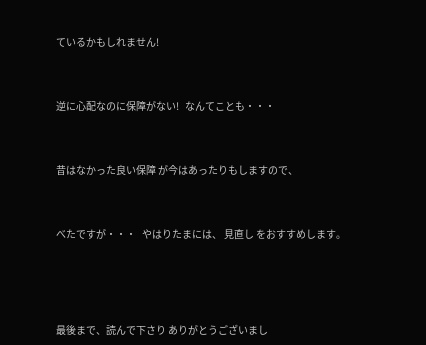ているかもしれません!



逆に心配なのに保障がない!   なんてことも・・・



昔はなかった良い保障 が今はあったりもしますので、



べたですが・・・   やはりたまには、 見直し をおすすめします。





最後まで、読んで下さり ありがとうございまし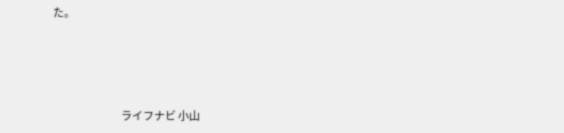た。





                                  ライフナビ 小山